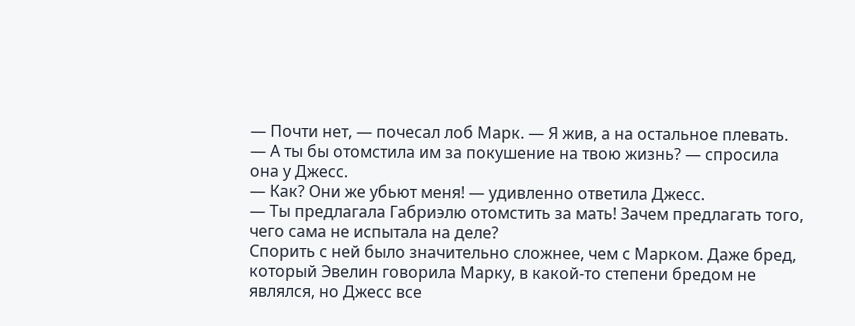— Почти нет, — почесал лоб Марк. — Я жив, а на остальное плевать.
— А ты бы отомстила им за покушение на твою жизнь? — спросила она у Джесс.
— Как? Они же убьют меня! — удивленно ответила Джесс.
— Ты предлагала Габриэлю отомстить за мать! Зачем предлагать того, чего сама не испытала на деле?
Спорить с ней было значительно сложнее, чем с Марком. Даже бред, который Эвелин говорила Марку, в какой-то степени бредом не являлся, но Джесс все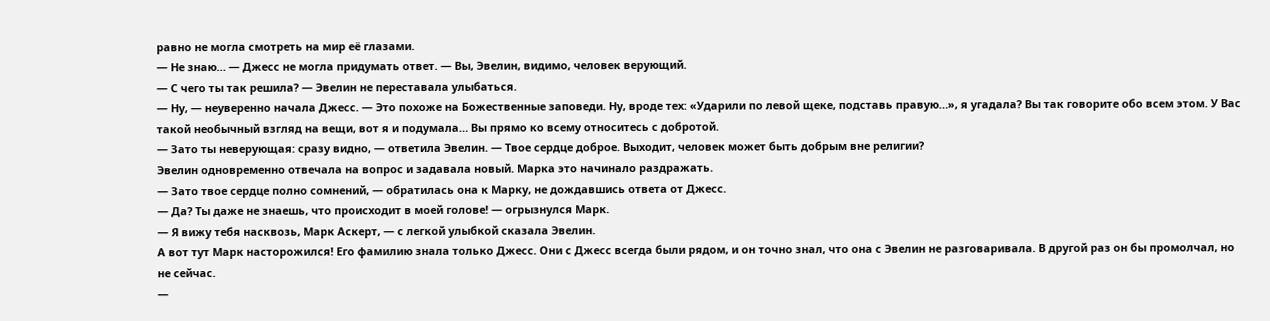равно не могла смотреть на мир её глазами.
— Не знаю… — Джесс не могла придумать ответ. — Вы, Эвелин, видимо, человек верующий.
— С чего ты так решила? — Эвелин не переставала улыбаться.
— Ну, — неуверенно начала Джесс. — Это похоже на Божественные заповеди. Ну, вроде тех: «Ударили по левой щеке, подставь правую…», я угадала? Вы так говорите обо всем этом. У Вас такой необычный взгляд на вещи, вот я и подумала… Вы прямо ко всему относитесь с добротой.
— Зато ты неверующая: сразу видно, — ответила Эвелин. — Твое сердце доброе. Выходит, человек может быть добрым вне религии?
Эвелин одновременно отвечала на вопрос и задавала новый. Марка это начинало раздражать.
— Зато твое сердце полно сомнений, — обратилась она к Марку, не дождавшись ответа от Джесс.
— Да? Ты даже не знаешь, что происходит в моей голове! — огрызнулся Марк.
— Я вижу тебя насквозь, Марк Аскерт, — с легкой улыбкой сказала Эвелин.
А вот тут Марк насторожился! Его фамилию знала только Джесс. Они с Джесс всегда были рядом, и он точно знал, что она с Эвелин не разговаривала. В другой раз он бы промолчал, но не сейчас.
—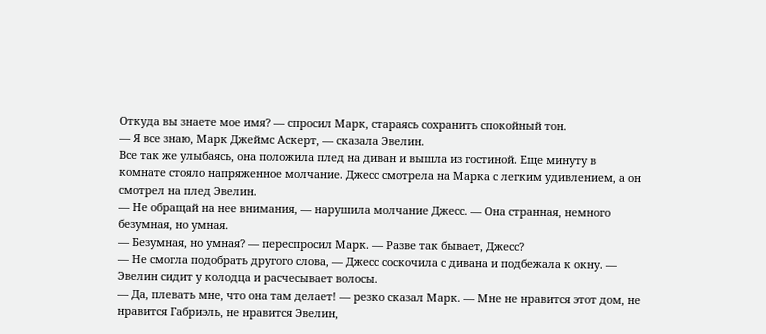Откуда вы знаете мое имя? — спросил Марк, стараясь сохранить спокойный тон.
— Я все знаю, Марк Джеймс Аскерт, — сказала Эвелин.
Все так же улыбаясь, она положила плед на диван и вышла из гостиной. Еще минуту в комнате стояло напряженное молчание. Джесс смотрела на Марка с легким удивлением, а он смотрел на плед Эвелин.
— Не обращай на нее внимания, — нарушила молчание Джесс. — Она странная, немного безумная, но умная.
— Безумная, но умная? — переспросил Марк. — Разве так бывает, Джесс?
— Не смогла подобрать другого слова, — Джесс соскочила с дивана и подбежала к окну. — Эвелин сидит у колодца и расчесывает волосы.
— Да, плевать мне, что она там делает! — резко сказал Марк. — Мне не нравится этот дом, не нравится Габриэль, не нравится Эвелин,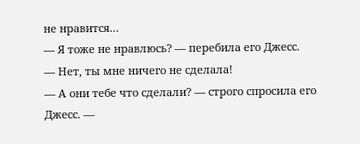не нравится…
— Я тоже не нравлюсь? — перебила его Джесс.
— Нет, ты мне ничего не сделала!
— А они тебе что сделали? — строго спросила его Джесс. —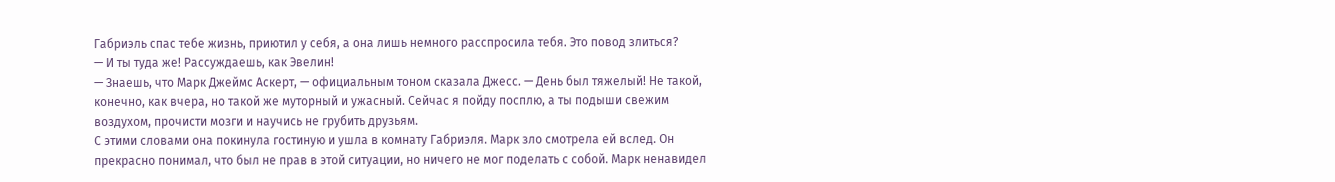Габриэль спас тебе жизнь, приютил у себя, а она лишь немного расспросила тебя. Это повод злиться?
— И ты туда же! Рассуждаешь, как Эвелин!
— Знаешь, что Марк Джеймс Аскерт, — официальным тоном сказала Джесс. — День был тяжелый! Не такой, конечно, как вчера, но такой же муторный и ужасный. Сейчас я пойду посплю, а ты подыши свежим воздухом, прочисти мозги и научись не грубить друзьям.
С этими словами она покинула гостиную и ушла в комнату Габриэля. Марк зло смотрела ей вслед. Он прекрасно понимал, что был не прав в этой ситуации, но ничего не мог поделать с собой. Марк ненавидел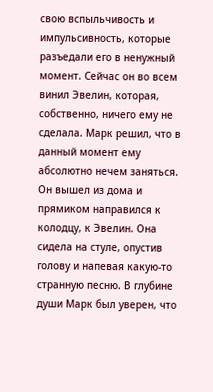свою вспыльчивость и импульсивность, которые разъедали его в ненужный момент. Сейчас он во всем винил Эвелин, которая, собственно, ничего ему не сделала. Марк решил, что в данный момент ему абсолютно нечем заняться. Он вышел из дома и прямиком направился к колодцу, к Эвелин. Она сидела на стуле, опустив голову и напевая какую-то странную песню. В глубине души Марк был уверен, что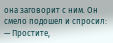она заговорит с ним. Он смело подошел и спросил:
— Простите,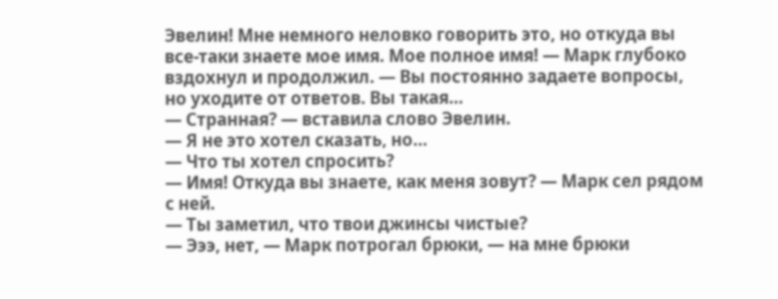Эвелин! Мне немного неловко говорить это, но откуда вы все-таки знаете мое имя. Мое полное имя! — Марк глубоко вздохнул и продолжил. — Вы постоянно задаете вопросы, но уходите от ответов. Вы такая…
— Странная? — вставила слово Эвелин.
— Я не это хотел сказать, но…
— Что ты хотел спросить?
— Имя! Откуда вы знаете, как меня зовут? — Марк сел рядом с ней.
— Ты заметил, что твои джинсы чистые?
— Эээ, нет, — Марк потрогал брюки, — на мне брюки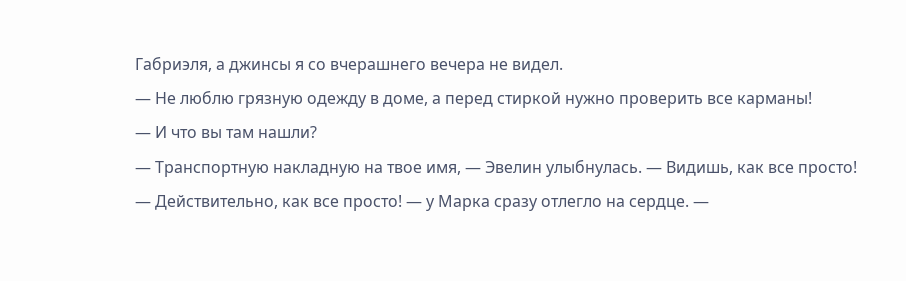Габриэля, а джинсы я со вчерашнего вечера не видел.
— Не люблю грязную одежду в доме, а перед стиркой нужно проверить все карманы!
— И что вы там нашли?
— Транспортную накладную на твое имя, — Эвелин улыбнулась. — Видишь, как все просто!
— Действительно, как все просто! — у Марка сразу отлегло на сердце. —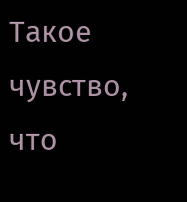Такое чувство, что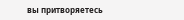вы притворяетесь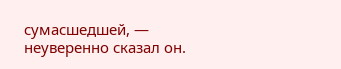сумасшедшей, — неуверенно сказал он.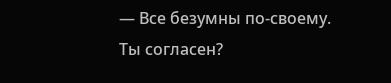— Все безумны по-своему. Ты согласен?